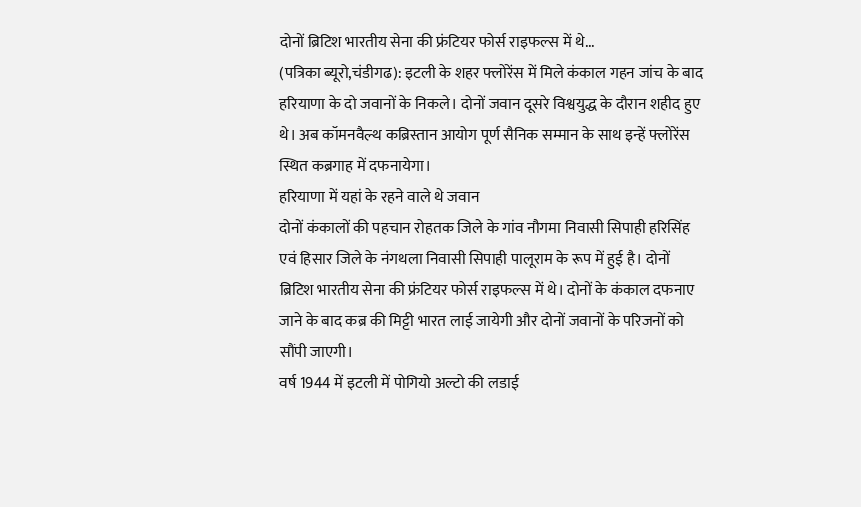दोनों ब्रिटिश भारतीय सेना की फ्रंटियर फोर्स राइफल्स में थे...
(पत्रिका ब्यूरो,चंडीगढ): इटली के शहर फ्लोरेंस में मिले कंकाल गहन जांच के बाद हरियाणा के दो जवानों के निकले। दोनों जवान दूसरे विश्वयुद्ध के दौरान शहीद हुए थे। अब कॉमनवैल्थ कब्रिस्तान आयोग पूर्ण सैनिक सम्मान के साथ इन्हें फ्लोरेंस स्थित कब्रगाह में दफनायेगा।
हरियाणा में यहां के रहने वाले थे जवान
दोनों कंकालों की पहचान रोहतक जिले के गांव नौगमा निवासी सिपाही हरिसिंह एवं हिसार जिले के नंगथला निवासी सिपाही पालूराम के रूप में हुई है। दोनों ब्रिटिश भारतीय सेना की फ्रंटियर फोर्स राइफल्स में थे। दोनों के कंकाल दफनाए जाने के बाद कब्र की मिट्टी भारत लाई जायेगी और दोनों जवानों के परिजनों को सौंपी जाएगी।
वर्ष 1944 में इटली में पोगियो अल्टो की लडाई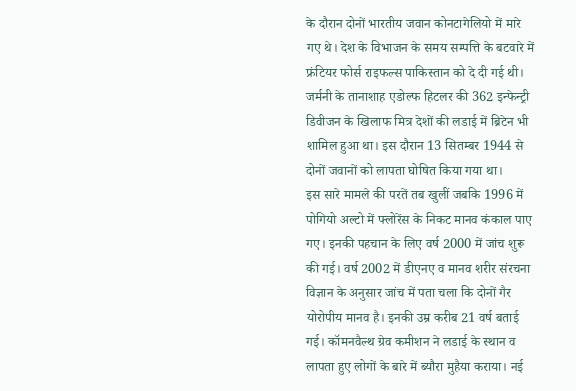के दौरान दोनों भारतीय जवान कोनटागेलियो में मारे गए थे। देश के विभाजन के समय सम्पत्ति के बटवारे में फ्रंटियर फोर्स राइफल्स पाकिस्तान को दे दी गई थी। जर्मनी के तानाशाह एडोल्फ हिटलर की 362 इन्फेन्ट्री डिवीजन के खिलाफ मित्र देशों की लडाई में ब्रिटेन भी शामिल हुआ था। इस दौरान 13 सितम्बर 1944 से दोनों जवानों को लापता घोषित किया गया था।
इस सारे मामले की परतें तब खुलीं जबकि 1996 में पोगियो अल्टो में फ्लोरेंस के निकट मानव कंकाल पाए गए। इनकी पहचान के लिए वर्ष 2000 में जांच शुरू की गई। वर्ष 2002 में डीएनए व मानव शरीर संरचना विज्ञान के अनुसार जांच में पता चला कि दोनों गैर योरोपीय मानव है। इनकी उम्र करीब 21 वर्ष बताई गई। कॉमनवैल्थ ग्रेव कमीशन ने लडाई के स्थान व लापता हुए लोगों के बारे में ब्यौरा मुहैया कराया। नई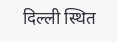दिल्ली स्थित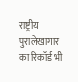राष्ट्रीय पुरालेखागार का रिकॉर्ड भी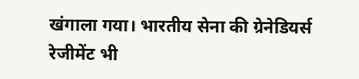खंगाला गया। भारतीय सेना की ग्रेनेडियर्स रेजीमेंट भी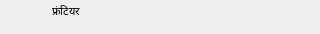फ्रंटियर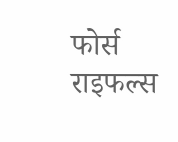फोर्स राइफल्स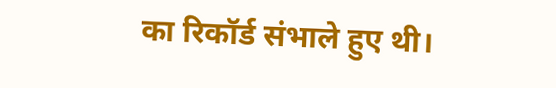का रिकॉर्ड संभाले हुए थी।